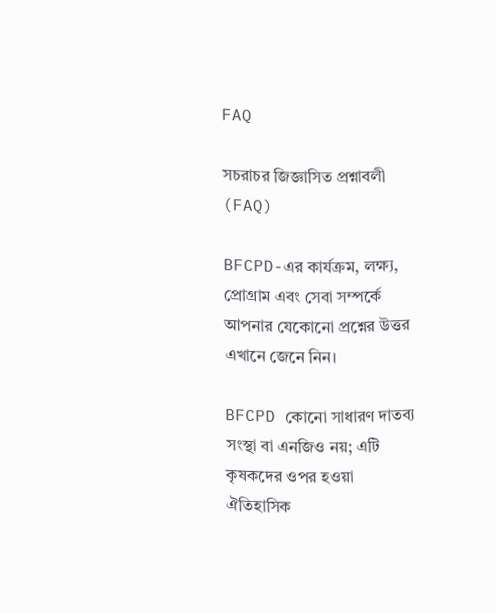FAQ

সচরাচর জিজ্ঞাসিত প্রশ্নাবলী (FAQ)

BFCPD-এর কার্যক্রম, লক্ষ্য, প্রোগ্রাম এবং সেবা সম্পর্কে আপনার যেকোনো প্রশ্নের উত্তর এখানে জেনে নিন।

BFCPD কোনো সাধারণ দাতব্য সংস্থা বা এনজিও নয়; এটি কৃষকদের ওপর হওয়া ঐতিহাসিক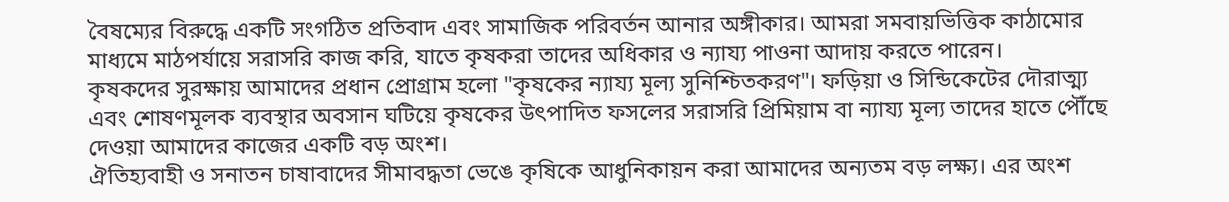বৈষম্যের বিরুদ্ধে একটি সংগঠিত প্রতিবাদ এবং সামাজিক পরিবর্তন আনার অঙ্গীকার। আমরা সমবায়ভিত্তিক কাঠামোর মাধ্যমে মাঠপর্যায়ে সরাসরি কাজ করি, যাতে কৃষকরা তাদের অধিকার ও ন্যায্য পাওনা আদায় করতে পারেন।
কৃষকদের সুরক্ষায় আমাদের প্রধান প্রোগ্রাম হলো "কৃষকের ন্যায্য মূল্য সুনিশ্চিতকরণ"। ফড়িয়া ও সিন্ডিকেটের দৌরাত্ম্য এবং শোষণমূলক ব্যবস্থার অবসান ঘটিয়ে কৃষকের উৎপাদিত ফসলের সরাসরি প্রিমিয়াম বা ন্যায্য মূল্য তাদের হাতে পৌঁছে দেওয়া আমাদের কাজের একটি বড় অংশ।
ঐতিহ্যবাহী ও সনাতন চাষাবাদের সীমাবদ্ধতা ভেঙে কৃষিকে আধুনিকায়ন করা আমাদের অন্যতম বড় লক্ষ্য। এর অংশ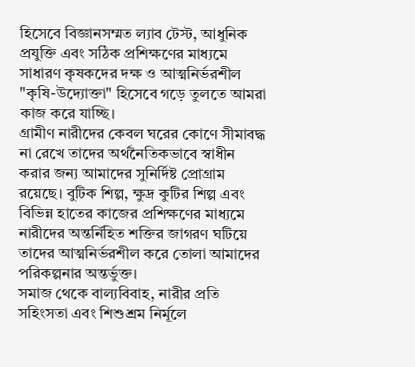হিসেবে বিজ্ঞানসম্মত ল্যাব টেস্ট, আধুনিক প্রযুক্তি এবং সঠিক প্রশিক্ষণের মাধ্যমে সাধারণ কৃষকদের দক্ষ ও আত্মনির্ভরশীল "কৃষি-উদ্যোক্তা" হিসেবে গড়ে তুলতে আমরা কাজ করে যাচ্ছি।
গ্রামীণ নারীদের কেবল ঘরের কোণে সীমাবদ্ধ না রেখে তাদের অর্থনৈতিকভাবে স্বাধীন করার জন্য আমাদের সুনির্দিষ্ট প্রোগ্রাম রয়েছে। বুটিক শিল্প, ক্ষুদ্র কুটির শিল্প এবং বিভিন্ন হাতের কাজের প্রশিক্ষণের মাধ্যমে নারীদের অন্তর্নিহিত শক্তির জাগরণ ঘটিয়ে তাদের আত্মনির্ভরশীল করে তোলা আমাদের পরিকল্পনার অন্তর্ভুক্ত।
সমাজ থেকে বাল্যবিবাহ, নারীর প্রতি সহিংসতা এবং শিশুশ্রম নির্মূলে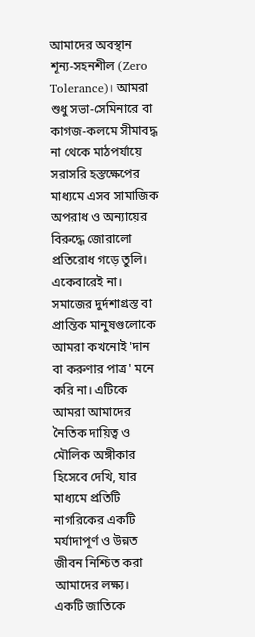আমাদের অবস্থান শূন্য-সহনশীল (Zero Tolerance)। আমরা শুধু সভা-সেমিনারে বা কাগজ-কলমে সীমাবদ্ধ না থেকে মাঠপর্যায়ে সরাসরি হস্তক্ষেপের মাধ্যমে এসব সামাজিক অপরাধ ও অন্যায়ের বিরুদ্ধে জোরালো প্রতিরোধ গড়ে তুলি।
একেবারেই না। সমাজের দুর্দশাগ্রস্ত বা প্রান্তিক মানুষগুলোকে আমরা কখনোই 'দান বা করুণার পাত্র' মনে করি না। এটিকে আমরা আমাদের নৈতিক দায়িত্ব ও মৌলিক অঙ্গীকার হিসেবে দেখি, যার মাধ্যমে প্রতিটি নাগরিকের একটি মর্যাদাপূর্ণ ও উন্নত জীবন নিশ্চিত করা আমাদের লক্ষ্য।
একটি জাতিকে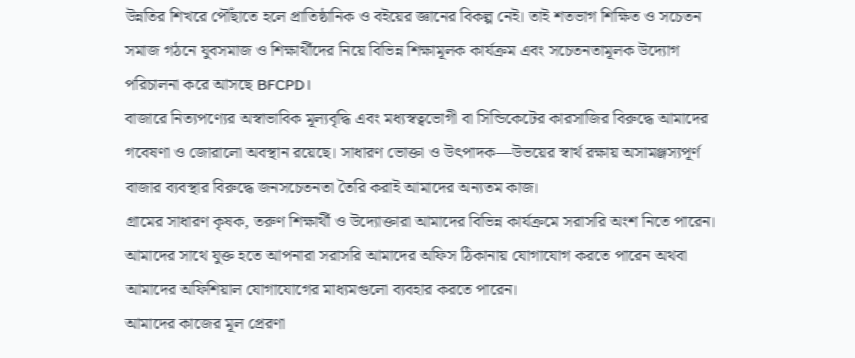উন্নতির শিখরে পৌঁছাতে হলে প্রাতিষ্ঠানিক ও বইয়ের জ্ঞানের বিকল্প নেই। তাই শতভাগ শিক্ষিত ও সচেতন সমাজ গঠনে যুবসমাজ ও শিক্ষার্থীদের নিয়ে বিভিন্ন শিক্ষামূলক কার্যক্রম এবং সচেতনতামূলক উদ্যোগ পরিচালনা করে আসছে BFCPD।
বাজারে নিত্যপণ্যের অস্বাভাবিক মূল্যবৃদ্ধি এবং মধ্যস্বত্বভোগী বা সিন্ডিকেটের কারসাজির বিরুদ্ধে আমাদের গবেষণা ও জোরালো অবস্থান রয়েছে। সাধারণ ভোক্তা ও উৎপাদক—উভয়ের স্বার্থ রক্ষায় অসামঞ্জস্যপূর্ণ বাজার ব্যবস্থার বিরুদ্ধে জনসচেতনতা তৈরি করাই আমাদের অন্যতম কাজ।
গ্রামের সাধারণ কৃষক, তরুণ শিক্ষার্থী ও উদ্যোক্তারা আমাদের বিভিন্ন কার্যক্রমে সরাসরি অংশ নিতে পারেন। আমাদের সাথে যুক্ত হতে আপনারা সরাসরি আমাদের অফিস ঠিকানায় যোগাযোগ করতে পারেন অথবা আমাদের অফিশিয়াল যোগাযোগের মাধ্যমগুলো ব্যবহার করতে পারেন।
আমাদের কাজের মূল প্রেরণা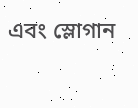এবং স্লোগান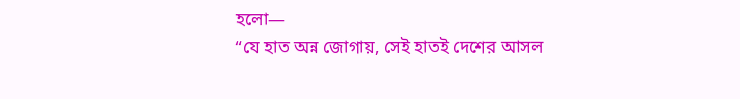হলো—
“যে হাত অন্ন জোগায়, সেই হাতই দেশের আসল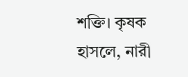শক্তি। কৃষক হাসলে, নারী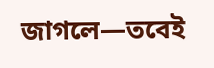জাগলে—তবেই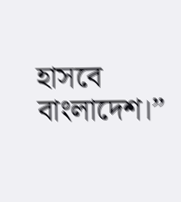হাসবে বাংলাদেশ।”